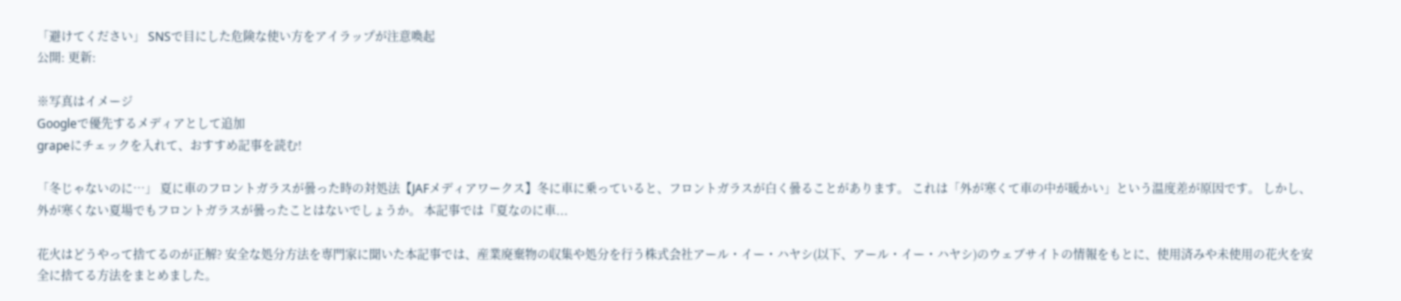「避けてください」 SNSで目にした危険な使い方をアイラップが注意喚起
公開: 更新:

※写真はイメージ
Googleで優先するメディアとして追加
grapeにチェックを入れて、おすすめ記事を読む!

「冬じゃないのに…」 夏に車のフロントガラスが曇った時の対処法【JAFメディアワークス】冬に車に乗っていると、フロントガラスが白く曇ることがあります。 これは「外が寒くて車の中が暖かい」という温度差が原因です。 しかし、外が寒くない夏場でもフロントガラスが曇ったことはないでしょうか。 本記事では『夏なのに車...

花火はどうやって捨てるのが正解? 安全な処分方法を専門家に聞いた本記事では、産業廃棄物の収集や処分を行う株式会社アール・イー・ハヤシ(以下、アール・イー・ハヤシ)のウェブサイトの情報をもとに、使用済みや未使用の花火を安全に捨てる方法をまとめました。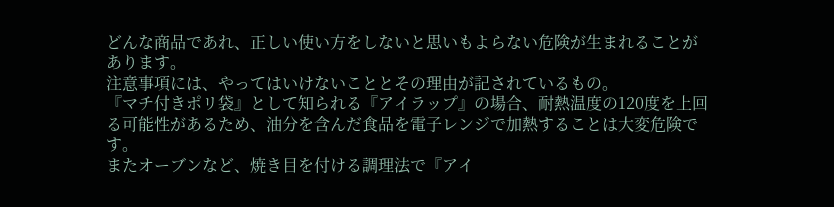どんな商品であれ、正しい使い方をしないと思いもよらない危険が生まれることがあります。
注意事項には、やってはいけないこととその理由が記されているもの。
『マチ付きポリ袋』として知られる『アイラップ』の場合、耐熱温度の120度を上回る可能性があるため、油分を含んだ食品を電子レンジで加熱することは大変危険です。
またオーブンなど、焼き目を付ける調理法で『アイ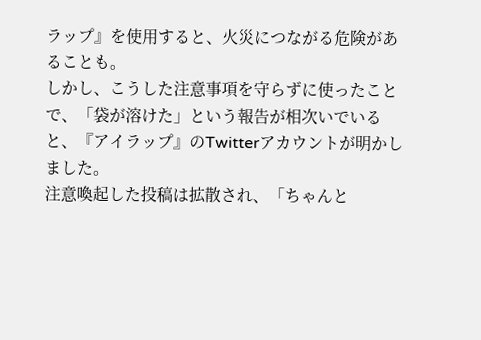ラップ』を使用すると、火災につながる危険があることも。
しかし、こうした注意事項を守らずに使ったことで、「袋が溶けた」という報告が相次いでいると、『アイラップ』のTwitterアカウントが明かしました。
注意喚起した投稿は拡散され、「ちゃんと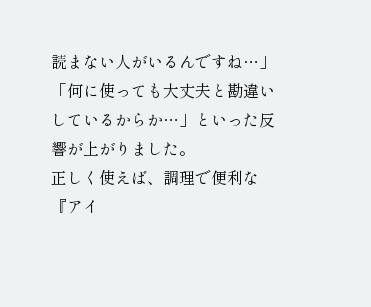読まない人がいるんですね…」「何に使っても大丈夫と勘違いしているからか…」といった反響が上がりました。
正しく使えば、調理で便利な『アイ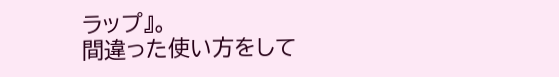ラップ』。
間違った使い方をして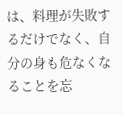は、料理が失敗するだけでなく、自分の身も危なくなることを忘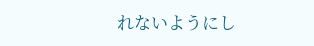れないようにし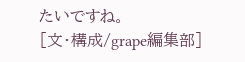たいですね。
[文・構成/grape編集部]